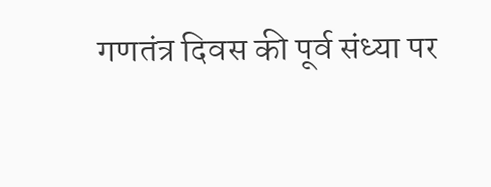गणतंत्र दिवस की पूर्व संध्या पर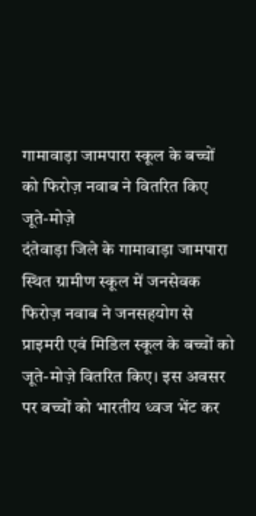गामावाड़ा जामपारा स्कूल के बच्चों को फिरोज़ नवाब ने वितरित किए जूते-मोज़े
दंतेवाड़ा जिले के गामावाड़ा जामपारा स्थित ग्रामीण स्कूल में जनसेवक फिरोज़ नवाब ने जनसहयोग से प्राइमरी एवं मिडिल स्कूल के बच्चों को जूते-मोज़े वितरित किए। इस अवसर पर बच्चों को भारतीय ध्वज भेंट कर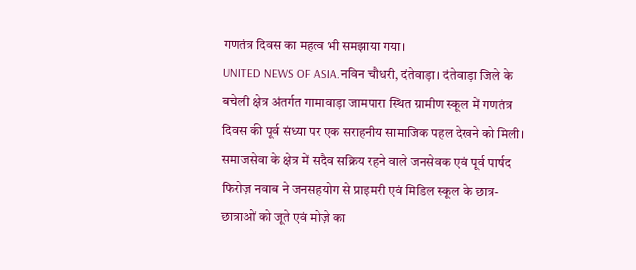गणतंत्र दिवस का महत्व भी समझाया गया।
UNITED NEWS OF ASIA.नविन चौधरी, दंतेवाड़ा। दंतेवाड़ा जिले के बचेली क्षेत्र अंतर्गत गामावाड़ा जामपारा स्थित ग्रामीण स्कूल में गणतंत्र दिवस की पूर्व संध्या पर एक सराहनीय सामाजिक पहल देखने को मिली। समाजसेवा के क्षेत्र में सदैव सक्रिय रहने वाले जनसेवक एवं पूर्व पार्षद फिरोज़ नवाब ने जनसहयोग से प्राइमरी एवं मिडिल स्कूल के छात्र-छात्राओं को जूते एवं मोज़े का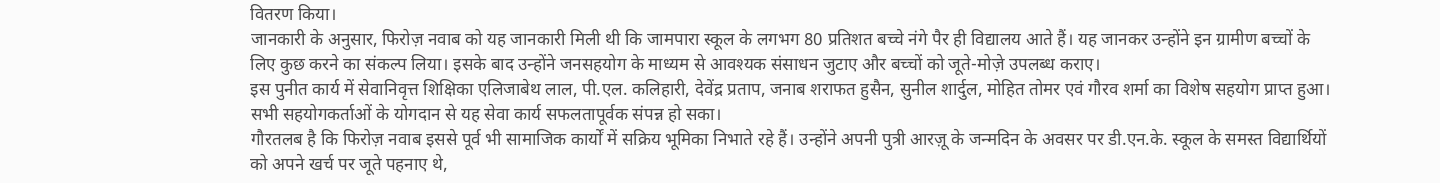वितरण किया।
जानकारी के अनुसार, फिरोज़ नवाब को यह जानकारी मिली थी कि जामपारा स्कूल के लगभग 80 प्रतिशत बच्चे नंगे पैर ही विद्यालय आते हैं। यह जानकर उन्होंने इन ग्रामीण बच्चों के लिए कुछ करने का संकल्प लिया। इसके बाद उन्होंने जनसहयोग के माध्यम से आवश्यक संसाधन जुटाए और बच्चों को जूते-मोज़े उपलब्ध कराए।
इस पुनीत कार्य में सेवानिवृत्त शिक्षिका एलिजाबेथ लाल, पी.एल. कलिहारी, देवेंद्र प्रताप, जनाब शराफत हुसैन, सुनील शार्दुल, मोहित तोमर एवं गौरव शर्मा का विशेष सहयोग प्राप्त हुआ। सभी सहयोगकर्ताओं के योगदान से यह सेवा कार्य सफलतापूर्वक संपन्न हो सका।
गौरतलब है कि फिरोज़ नवाब इससे पूर्व भी सामाजिक कार्यों में सक्रिय भूमिका निभाते रहे हैं। उन्होंने अपनी पुत्री आरज़ू के जन्मदिन के अवसर पर डी.एन.के. स्कूल के समस्त विद्यार्थियों को अपने खर्च पर जूते पहनाए थे,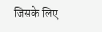जिसके लिए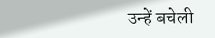उन्हें बचेली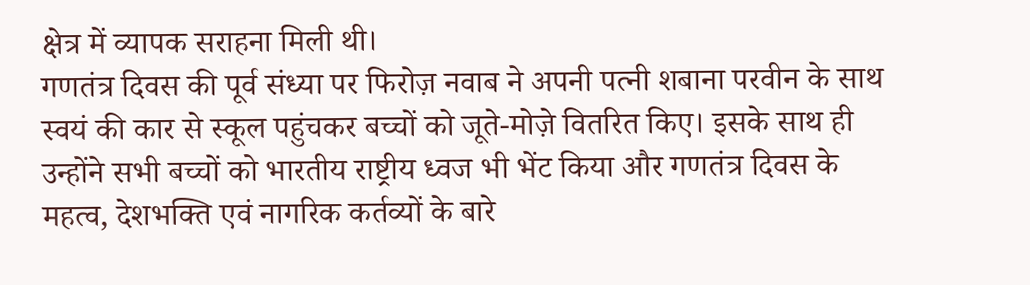क्षेत्र में व्यापक सराहना मिली थी।
गणतंत्र दिवस की पूर्व संध्या पर फिरोज़ नवाब ने अपनी पत्नी शबाना परवीन के साथ स्वयं की कार से स्कूल पहुंचकर बच्चों को जूते-मोज़े वितरित किए। इसके साथ ही उन्होंने सभी बच्चों को भारतीय राष्ट्रीय ध्वज भी भेंट किया और गणतंत्र दिवस के महत्व, देशभक्ति एवं नागरिक कर्तव्यों के बारे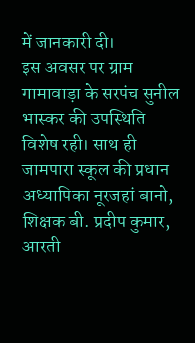में जानकारी दी।
इस अवसर पर ग्राम गामावाड़ा के सरपंच सुनील भास्कर की उपस्थिति विशेष रही। साथ ही जामपारा स्कूल की प्रधान अध्यापिका नूरजहां बानो, शिक्षक बी. प्रदीप कुमार, आरती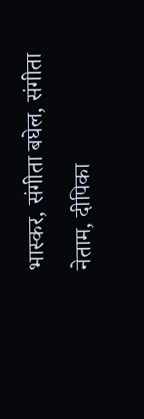भास्कर, संगीता बघेल, संगीता नेताम, दीपिका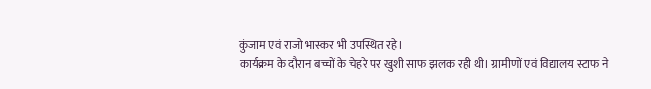कुंजाम एवं राजो भास्कर भी उपस्थित रहे।
कार्यक्रम के दौरान बच्चों के चेहरे पर खुशी साफ झलक रही थी। ग्रामीणों एवं विद्यालय स्टाफ ने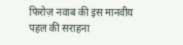फिरोज़ नवाब की इस मानवीय पहल की सराहना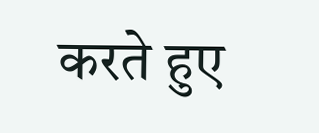करते हुए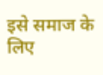इसे समाज के लिए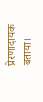प्रेरणादायक बताया।